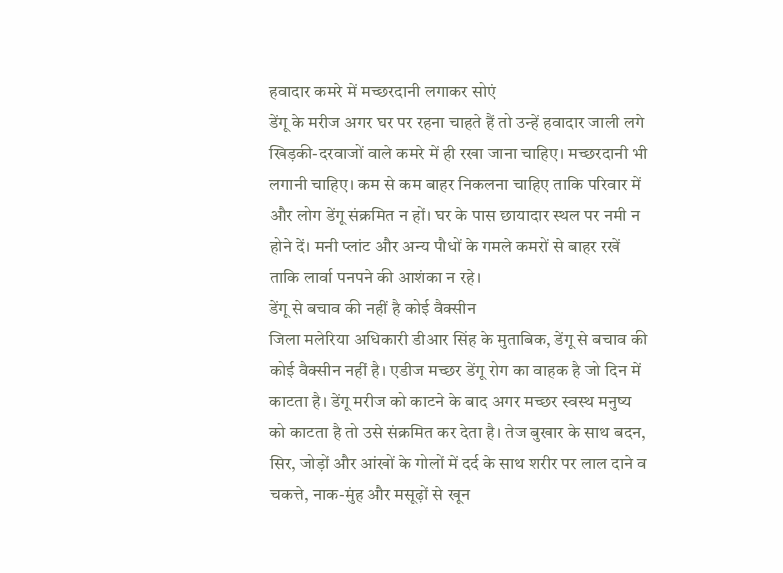हवादार कमरे में मच्छरदानी लगाकर सोएं
डेंगू के मरीज अगर घर पर रहना चाहते हैं तो उन्हें हवादार जाली लगे खिड़की-दरवाजों वाले कमरे में ही रखा जाना चाहिए। मच्छरदानी भी लगानी चाहिए। कम से कम बाहर निकलना चाहिए ताकि परिवार में और लोग डेंगू संक्रमित न हों। घर के पास छायादार स्थल पर नमी न होने दें। मनी प्लांट और अन्य पौधों के गमले कमरों से बाहर रखें ताकि लार्वा पनपने की आशंका न रहे।
डेंगू से बचाव की नहीं है कोई वैक्सीन
जिला मलेरिया अधिकारी डीआर सिंह के मुताबिक, डेंगू से बचाव की कोई वैक्सीन नहीं है। एडीज मच्छर डेंगू रोग का वाहक है जो दिन में काटता है। डेंगू मरीज को काटने के बाद अगर मच्छर स्वस्थ मनुष्य को काटता है तो उसे संक्रमित कर देता है। तेज बुखार के साथ बदन, सिर, जोड़ों और आंखों के गोलों में दर्द के साथ शरीर पर लाल दाने व चकत्ते, नाक-मुंह और मसूढ़ों से खून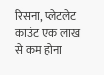रिसना, प्लेटलेट काउंट एक लाख से कम होना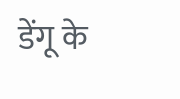डेंगू के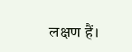लक्षण हैं।